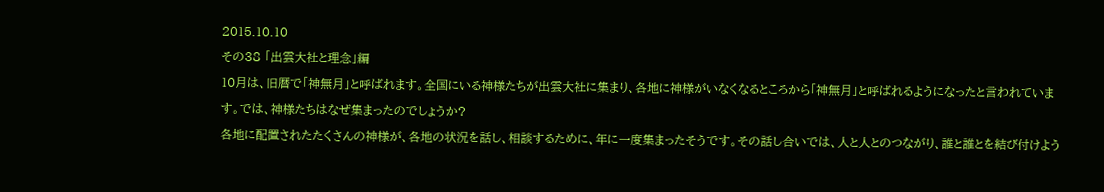2015.10.10
その38 「出雲大社と理念」編
10月は、旧暦で「神無月」と呼ばれます。全国にいる神様たちが出雲大社に集まり、各地に神様がいなくなるところから「神無月」と呼ばれるようになったと言われています。では、神様たちはなぜ集まったのでしょうか?
各地に配置されたたくさんの神様が、各地の状況を話し、相談するために、年に一度集まったそうです。その話し合いでは、人と人とのつながり、誰と誰とを結び付けよう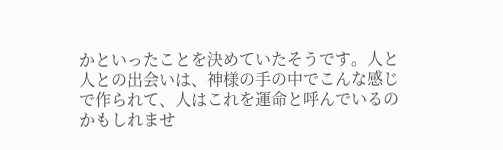かといったことを決めていたそうです。人と人との出会いは、神様の手の中でこんな感じで作られて、人はこれを運命と呼んでいるのかもしれませ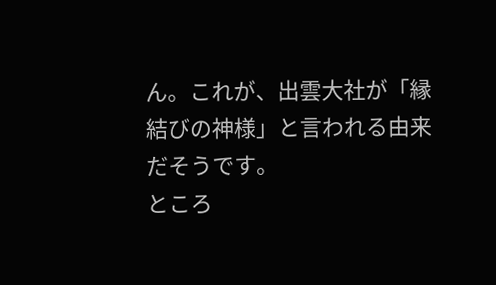ん。これが、出雲大社が「縁結びの神様」と言われる由来だそうです。
ところ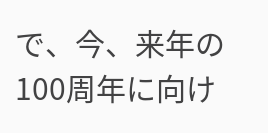で、今、来年の100周年に向け